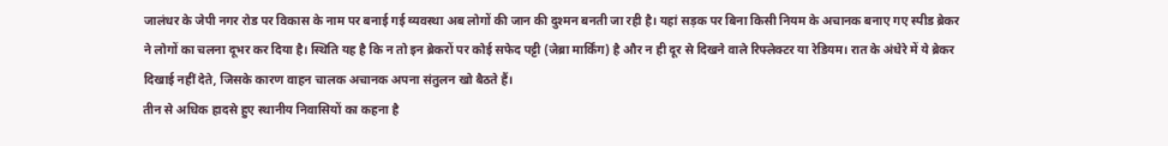जालंधर के जेपी नगर रोड पर विकास के नाम पर बनाई गई व्यवस्था अब लोगों की जान की दुश्मन बनती जा रही है। यहां सड़क पर बिना किसी नियम के अचानक बनाए गए स्पीड ब्रेकर ने लोगों का चलना दूभर कर दिया है। स्थिति यह है कि न तो इन ब्रेकरों पर कोई सफेद पट्टी (जेब्रा मार्किंग) है और न ही दूर से दिखने वाले रिफ्लेक्टर या रेडियम। रात के अंधेरे में ये ब्रेकर दिखाई नहीं देते, जिसके कारण वाहन चालक अचानक अपना संतुलन खो बैठते हैं।
तीन से अधिक हादसे हुए स्थानीय निवासियों का कहना है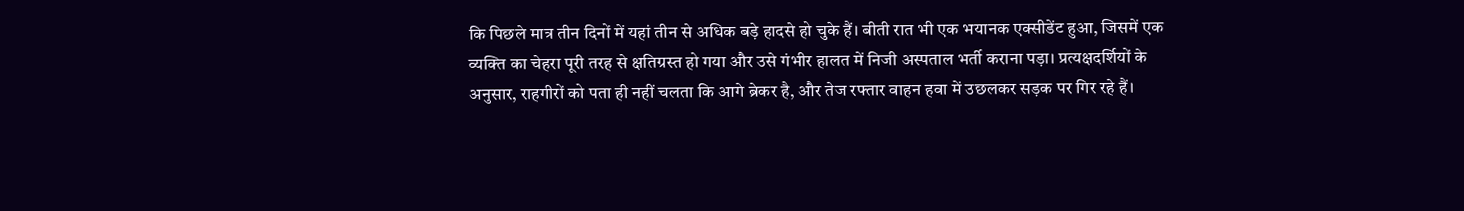कि पिछले मात्र तीन दिनों में यहां तीन से अधिक बड़े हादसे हो चुके हैं। बीती रात भी एक भयानक एक्सीडेंट हुआ, जिसमें एक व्यक्ति का चेहरा पूरी तरह से क्षतिग्रस्त हो गया और उसे गंभीर हालत में निजी अस्पताल भर्ती कराना पड़ा। प्रत्यक्षदर्शियों के अनुसार, राहगीरों को पता ही नहीं चलता कि आगे ब्रेकर है, और तेज रफ्तार वाहन हवा में उछलकर सड़क पर गिर रहे हैं।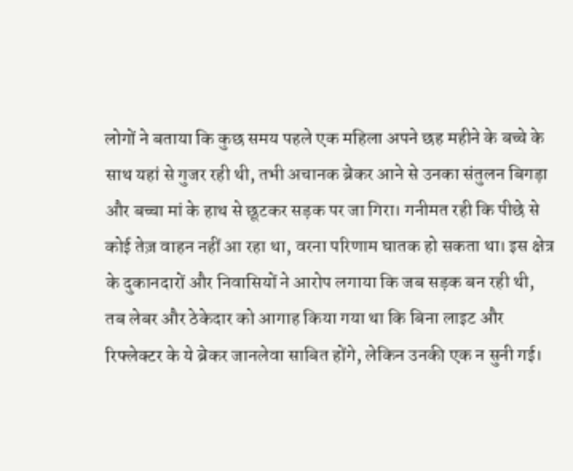लोगों ने बताया कि कुछ समय पहले एक महिला अपने छह महीने के बच्चे के साथ यहां से गुजर रही थी, तभी अचानक ब्रेकर आने से उनका संतुलन बिगड़ा और बच्चा मां के हाथ से छूटकर सड़क पर जा गिरा। गनीमत रही कि पीछे से कोई तेज़ वाहन नहीं आ रहा था, वरना परिणाम घातक हो सकता था। इस क्षेत्र के दुकानदारों और निवासियों ने आरोप लगाया कि जब सड़क बन रही थी, तब लेबर और ठेकेदार को आगाह किया गया था कि बिना लाइट और रिफ्लेक्टर के ये ब्रेकर जानलेवा साबित होंगे, लेकिन उनकी एक न सुनी गई।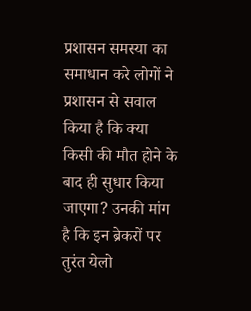प्रशासन समस्या का समाधान करे लोगों ने प्रशासन से सवाल किया है कि क्या किसी की मौत होने के बाद ही सुधार किया जाएगा? उनकी मांग है कि इन ब्रेकरों पर तुरंत येलो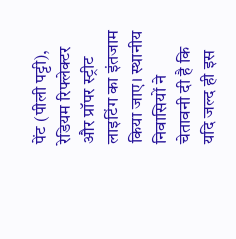पेंट (पीली पट्टी), रेडियम रिफ्लेक्टर और प्रॉपर स्ट्रीट लाइटिंग का इंतजाम किया जाए। स्थानीय निवासियों ने चेतावनी दी है कि यदि जल्द ही इस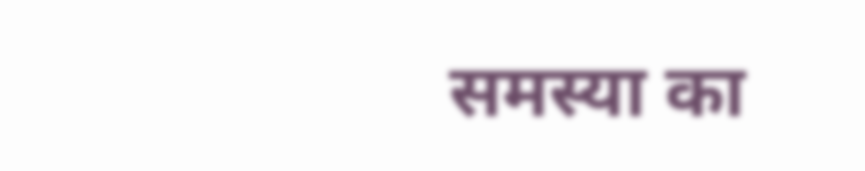समस्या का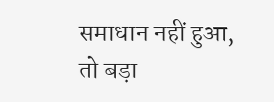समाधान नहीं हुआ, तो बड़ा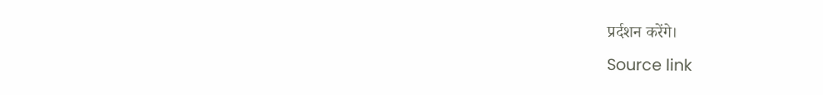प्रर्दशन करेंगे।
Source link